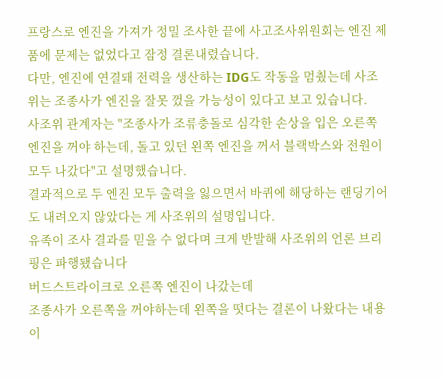프랑스로 엔진을 가져가 정밀 조사한 끝에 사고조사위원회는 엔진 제품에 문제는 없었다고 잠정 결론내렸습니다.
다만, 엔진에 연결돼 전력을 생산하는 IDG도 작동을 멈췄는데 사조위는 조종사가 엔진을 잘못 껐을 가능성이 있다고 보고 있습니다.
사조위 관계자는 "조종사가 조류충돌로 심각한 손상을 입은 오른쪽 엔진을 꺼야 하는데, 돌고 있던 왼쪽 엔진을 꺼서 블랙박스와 전원이 모두 나갔다"고 설명했습니다.
결과적으로 두 엔진 모두 출력을 잃으면서 바퀴에 해당하는 랜딩기어도 내려오지 않았다는 게 사조위의 설명입니다.
유족이 조사 결과를 믿을 수 없다며 크게 반발해 사조위의 언론 브리핑은 파행됐습니다
버드스트라이크로 오른쪽 엔진이 나갔는데
조종사가 오른쪽을 꺼야하는데 왼쪽을 떳다는 결론이 나왔다는 내용이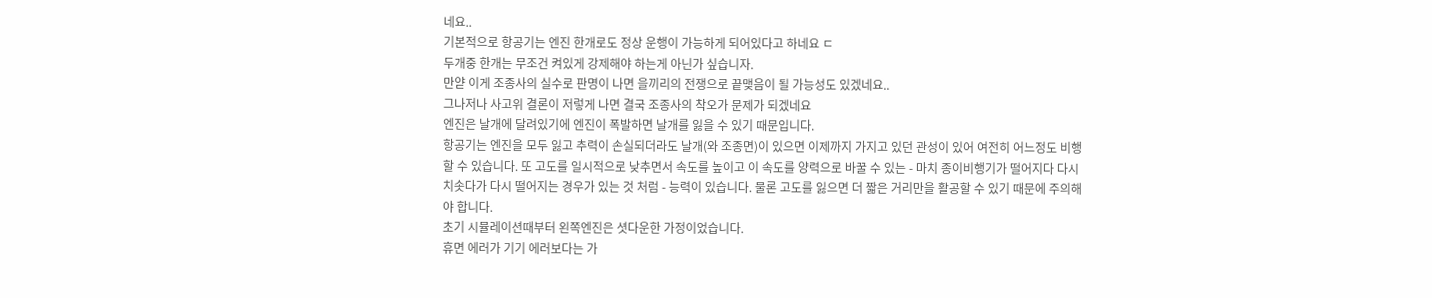네요..
기본적으로 항공기는 엔진 한개로도 정상 운행이 가능하게 되어있다고 하네요 ㄷ
두개중 한개는 무조건 켜있게 강제해야 하는게 아닌가 싶습니자.
만얃 이게 조종사의 실수로 판명이 나면 을끼리의 전쟁으로 끝맺음이 될 가능성도 있겠네요..
그나저나 사고위 결론이 저렇게 나면 결국 조종사의 착오가 문제가 되겠네요
엔진은 날개에 달려있기에 엔진이 폭발하면 날개를 잃을 수 있기 때문입니다.
항공기는 엔진을 모두 잃고 추력이 손실되더라도 날개(와 조종면)이 있으면 이제까지 가지고 있던 관성이 있어 여전히 어느정도 비행할 수 있습니다. 또 고도를 일시적으로 낮추면서 속도를 높이고 이 속도를 양력으로 바꿀 수 있는 - 마치 종이비행기가 떨어지다 다시 치솟다가 다시 떨어지는 경우가 있는 것 처럼 - 능력이 있습니다. 물론 고도를 잃으면 더 짧은 거리만을 활공할 수 있기 때문에 주의해야 합니다.
초기 시뮬레이션때부터 왼쪽엔진은 셧다운한 가정이었습니다.
휴면 에러가 기기 에러보다는 가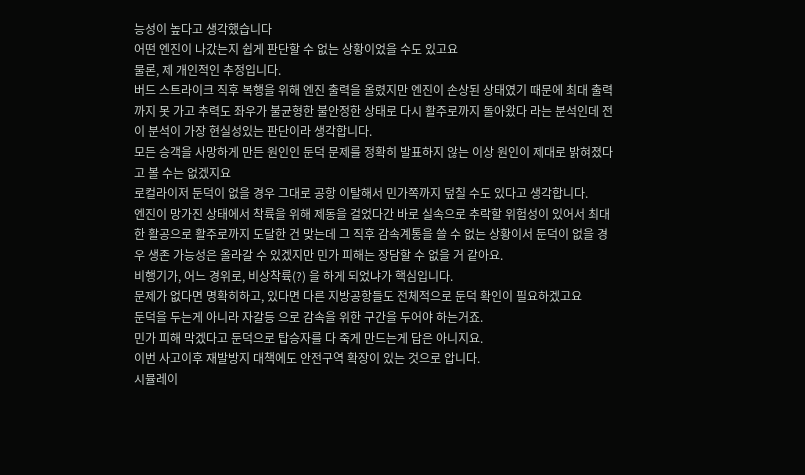능성이 높다고 생각했습니다
어떤 엔진이 나갔는지 쉽게 판단할 수 없는 상황이었을 수도 있고요
물론, 제 개인적인 추정입니다.
버드 스트라이크 직후 복행을 위해 엔진 출력을 올렸지만 엔진이 손상된 상태였기 때문에 최대 출력까지 못 가고 추력도 좌우가 불균형한 불안정한 상태로 다시 활주로까지 돌아왔다 라는 분석인데 전 이 분석이 가장 현실성있는 판단이라 생각합니다.
모든 승객을 사망하게 만든 원인인 둔덕 문제를 정확히 발표하지 않는 이상 원인이 제대로 밝혀졌다고 볼 수는 없겠지요
로컬라이저 둔덕이 없을 경우 그대로 공항 이탈해서 민가쪽까지 덮칠 수도 있다고 생각합니다.
엔진이 망가진 상태에서 착륙을 위해 제동을 걸었다간 바로 실속으로 추락할 위험성이 있어서 최대한 활공으로 활주로까지 도달한 건 맞는데 그 직후 감속계통을 쓸 수 없는 상황이서 둔덕이 없을 경우 생존 가능성은 올라갈 수 있겠지만 민가 피해는 장담할 수 없을 거 같아요.
비행기가, 어느 경위로, 비상착륙(?) 을 하게 되었냐가 핵심입니다.
문제가 없다면 명확히하고, 있다면 다른 지방공항들도 전체적으로 둔덕 확인이 필요하겠고요
둔덕을 두는게 아니라 자갈등 으로 감속을 위한 구간을 두어야 하는거죠.
민가 피해 막겠다고 둔덕으로 탑승자를 다 죽게 만드는게 답은 아니지요.
이번 사고이후 재발방지 대책에도 안전구역 확장이 있는 것으로 압니다.
시뮬레이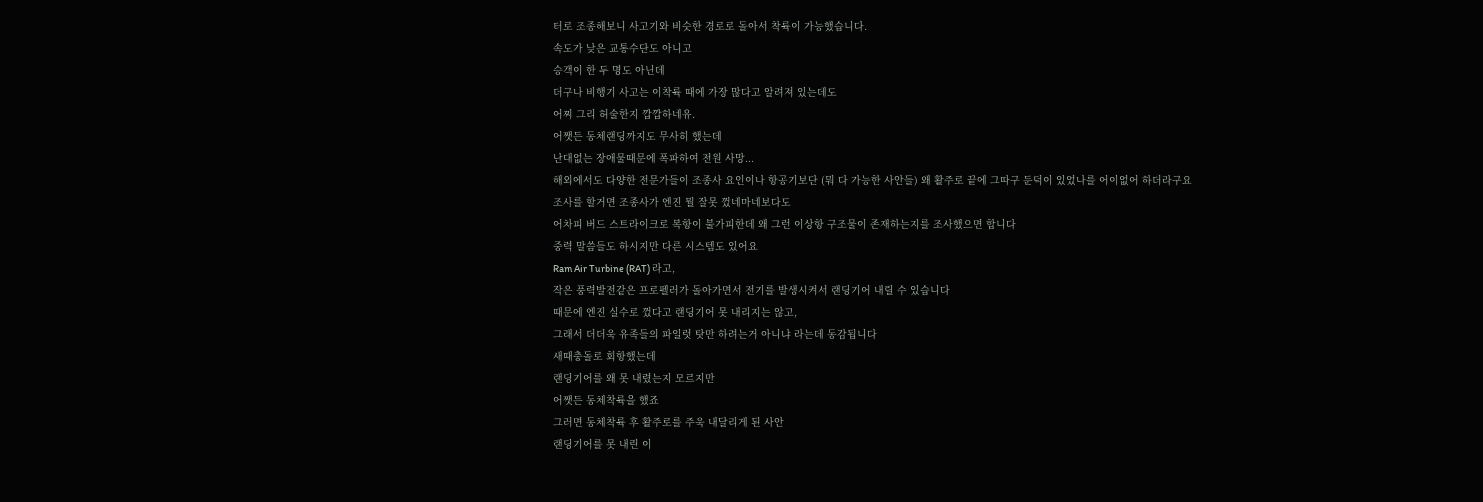터로 조종해보니 사고기와 비슷한 경로로 돌아서 착륙이 가능했습니다.
속도가 낮은 교통수단도 아니고
승객이 한 두 명도 아닌데
더구나 비행기 사고는 이착륙 때에 가장 많다고 알려져 있는데도
어찌 그리 허술한지 깝깝하네유.
어쨋든 동체랜딩까지도 무사히 했는데
난대없는 장애물때문에 폭파하여 전원 사망...
해외에서도 다양한 전문가들이 조종사 요인이나 항공기보단 (뭐 다 가능한 사안들) 왜 활주로 끝에 그따구 둔덕이 있었나를 어이없어 하더라구요
조사를 할거면 조종사가 엔진 뭘 잘못 껐네마네보다도
어차피 버드 스트라이크로 복항이 불가피한데 왜 그런 이상항 구조물이 존재하는지를 조사했으면 합니다
중력 말씀들도 하시지만 다른 시스템도 있어요
Ram Air Turbine (RAT) 라고,
작은 풍력발전같은 프로펠러가 돌아가면서 전기를 발생시켜서 랜딩기어 내릴 수 있습니다
때문에 엔진 실수로 껐다고 랜딩기어 못 내리지는 않고,
그래서 더더욱 유족들의 파일럿 탓만 하려는거 아니냐 라는데 동감됩니다
새때충돌로 회항했는데
랜딩기어를 왜 못 내렸는지 모르지만
어쨋든 동체착륙을 했죠
그러면 동체착륙 후 활주로를 주욱 내달리게 된 사안
랜딩기어를 못 내린 이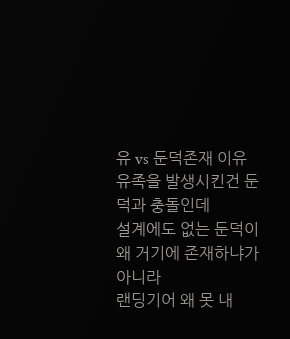유 vs 둔덕존재 이유
유족을 발생시킨건 둔덕과 충돌인데
설계에도 없는 둔덕이 왜 거기에 존재하냐가 아니라
랜딩기어 왜 못 내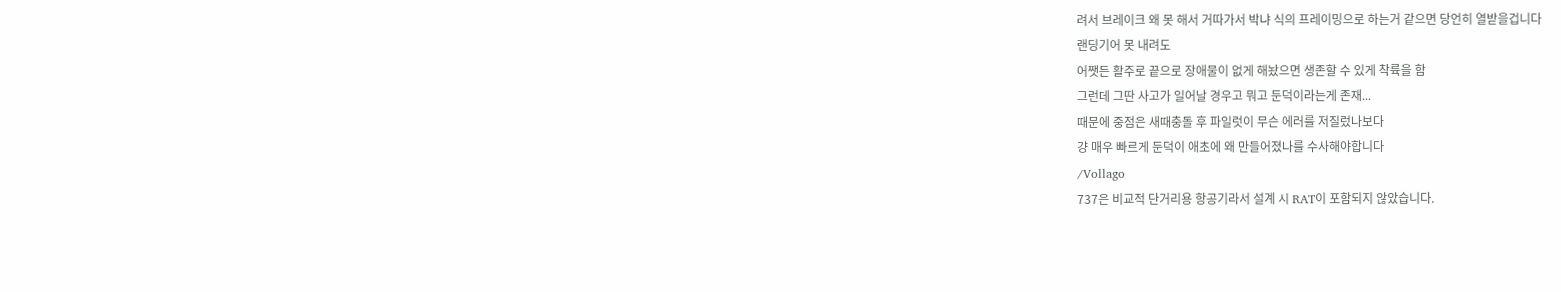려서 브레이크 왜 못 해서 거따가서 박냐 식의 프레이밍으로 하는거 같으면 당언히 열받을겁니다
랜딩기어 못 내려도
어쨋든 활주로 끝으로 장애물이 없게 해놨으면 생존할 수 있게 착륙을 함
그런데 그딴 사고가 일어날 경우고 뭐고 둔덕이라는게 존재...
때문에 중점은 새때충돌 후 파일럿이 무슨 에러를 저질렀나보다
걍 매우 빠르게 둔덕이 애초에 왜 만들어졌나를 수사해야합니다
/Vollago
737은 비교적 단거리용 항공기라서 설계 시 RAT이 포함되지 않았습니다.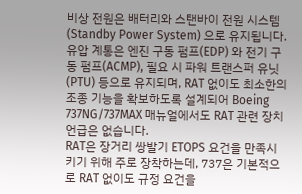비상 전원은 배터리와 스탠바이 전원 시스템(Standby Power System) 으로 유지됩니다.
유압 계통은 엔진 구동 펌프(EDP) 와 전기 구동 펌프(ACMP), 필요 시 파워 트랜스퍼 유닛(PTU) 등으로 유지되며, RAT 없이도 최소한의 조종 기능을 확보하도록 설계되어 Boeing 737NG/737MAX 매뉴얼에서도 RAT 관련 장치 언급은 없습니다.
RAT은 장거리 쌍발기 ETOPS 요건을 만족시키기 위해 주로 장착하는데, 737은 기본적으로 RAT 없이도 규정 요건을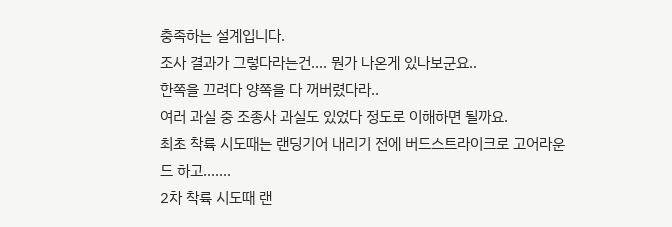충족하는 설계입니다.
조사 결과가 그렇다라는건.... 뭔가 나온게 있나보군요..
한쪽을 끄려다 양쪽을 다 꺼버렸다라..
여러 과실 중 조종사 과실도 있었다 정도로 이해하면 될까요.
최초 착륙 시도때는 랜딩기어 내리기 전에 버드스트라이크로 고어라운드 하고.......
2차 착륙 시도때 랜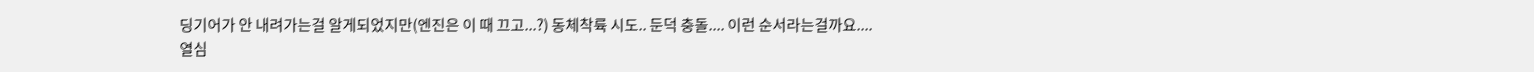딩기어가 안 내려가는걸 알게되었지만(엔진은 이 때 끄고...?) 동체착륙 시도.. 둔덕 충돌.... 이런 순서라는걸까요....
열심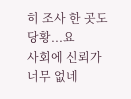히 조사 한 곳도 당황...요
사회에 신뢰가 너무 없네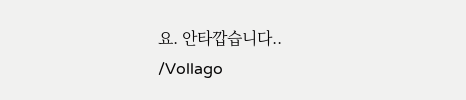요. 안타깝습니다..
/Vollago